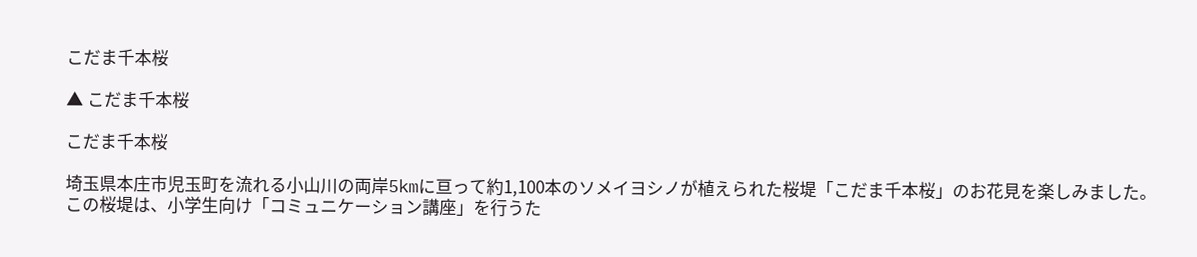こだま千本桜

▲ こだま千本桜

こだま千本桜

埼玉県本庄市児玉町を流れる小山川の両岸5kmに亘って約1,100本のソメイヨシノが植えられた桜堤「こだま千本桜」のお花見を楽しみました。
この桜堤は、小学生向け「コミュニケーション講座」を行うた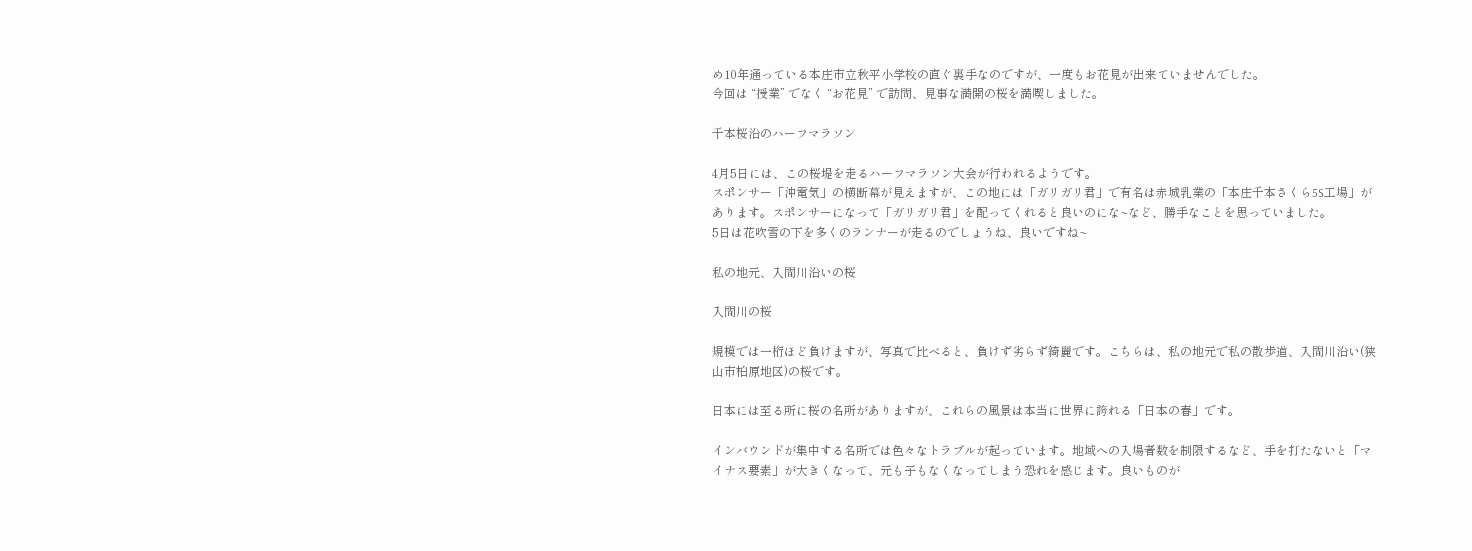め10年通っている本庄市立秋平小学校の直ぐ裏手なのですが、一度もお花見が出来ていませんでした。
今回は “授業” でなく “お花見” で訪問、見事な満開の桜を満喫しました。

千本桜沿のハーフマラソン

4月5日には、この桜堤を走るハーフマラソン大会が行われるようです。
スポンサー「沖電気」の横断幕が見えますが、この地には「ガリガリ君」で有名は赤城乳業の「本庄千本さくら5S工場」があります。スポンサーになって「ガリガリ君」を配ってくれると良いのにな~など、勝手なことを思っていました。
5日は花吹雪の下を多くのランナーが走るのでしょうね、良いですね~

私の地元、入間川沿いの桜

入間川の桜

規模では一桁ほど負けますが、写真で比べると、負けず劣らず綺麗です。こちらは、私の地元で私の散歩道、入間川沿い(狭山市柏原地区)の桜です。

日本には至る所に桜の名所がありますが、これらの風景は本当に世界に誇れる「日本の春」です。

インバウンドが集中する名所では色々なトラブルが起っています。地域への入場者数を制限するなど、手を打たないと「マイナス要素」が大きくなって、元も子もなくなってしまう恐れを感じます。良いものが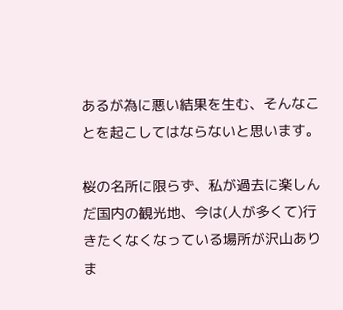あるが為に悪い結果を生む、そんなことを起こしてはならないと思います。

桜の名所に限らず、私が過去に楽しんだ国内の観光地、今は(人が多くて)行きたくなくなっている場所が沢山ありま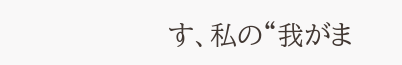す、私の“我がま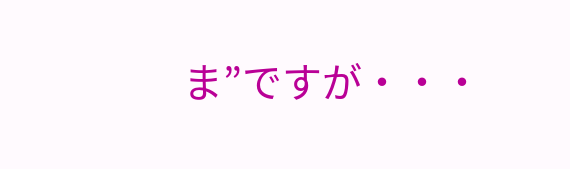ま”ですが・・・